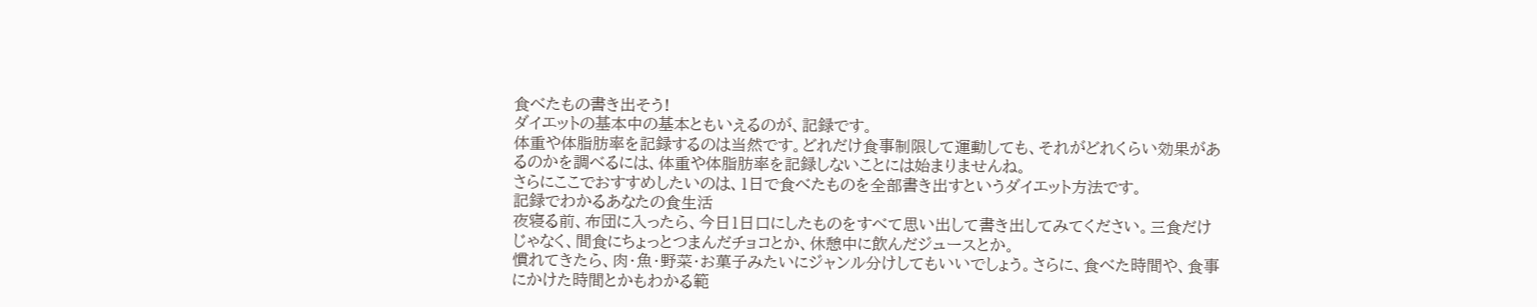食べたもの書き出そう!
ダイエットの基本中の基本ともいえるのが、記録です。
体重や体脂肪率を記録するのは当然です。どれだけ食事制限して運動しても、それがどれくらい効果があるのかを調べるには、体重や体脂肪率を記録しないことには始まりませんね。
さらにここでおすすめしたいのは、1日で食べたものを全部書き出すというダイエット方法です。
記録でわかるあなたの食生活
夜寝る前、布団に入ったら、今日1日口にしたものをすべて思い出して書き出してみてください。三食だけじゃなく、間食にちょっとつまんだチョコとか、休憩中に飲んだジュースとか。
慣れてきたら、肉・魚・野菜・お菓子みたいにジャンル分けしてもいいでしょう。さらに、食べた時間や、食事にかけた時間とかもわかる範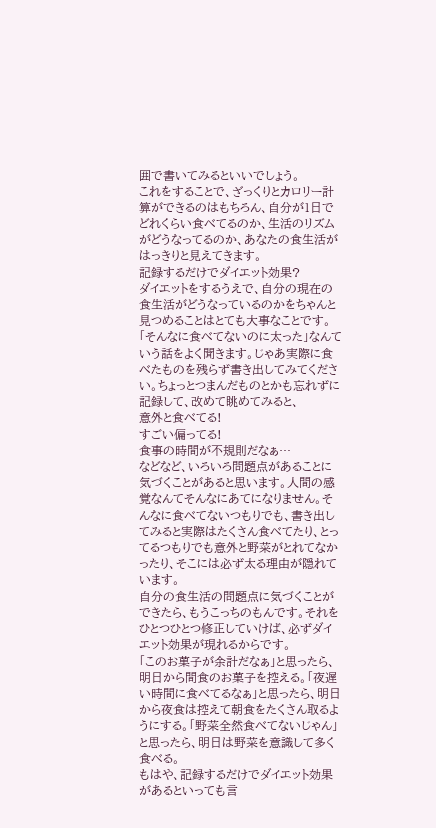囲で書いてみるといいでしょう。
これをすることで、ざっくりとカロリー計算ができるのはもちろん、自分が1日でどれくらい食べてるのか、生活のリズムがどうなってるのか、あなたの食生活がはっきりと見えてきます。
記録するだけでダイエット効果?
ダイエットをするうえで、自分の現在の食生活がどうなっているのかをちゃんと見つめることはとても大事なことです。
「そんなに食べてないのに太った」なんていう話をよく聞きます。じゃあ実際に食べたものを残らず書き出してみてください。ちょっとつまんだものとかも忘れずに記録して、改めて眺めてみると、
意外と食べてる!
すごい偏ってる!
食事の時間が不規則だなぁ…
などなど、いろいろ問題点があることに気づくことがあると思います。人間の感覚なんてそんなにあてになりません。そんなに食べてないつもりでも、書き出してみると実際はたくさん食べてたり、とってるつもりでも意外と野菜がとれてなかったり、そこには必ず太る理由が隠れています。
自分の食生活の問題点に気づくことができたら、もうこっちのもんです。それをひとつひとつ修正していけば、必ずダイエット効果が現れるからです。
「このお菓子が余計だなぁ」と思ったら、明日から間食のお菓子を控える。「夜遅い時間に食べてるなぁ」と思ったら、明日から夜食は控えて朝食をたくさん取るようにする。「野菜全然食べてないじゃん」と思ったら、明日は野菜を意識して多く食べる。
もはや、記録するだけでダイエット効果があるといっても言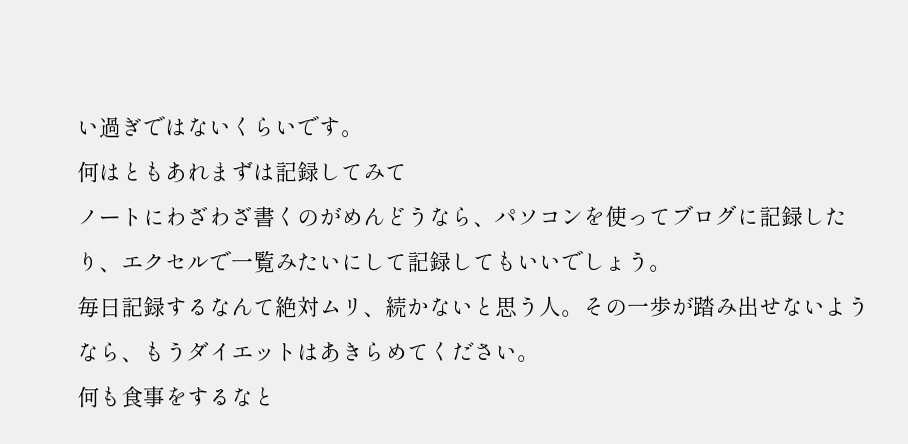い過ぎではないくらいです。
何はともあれまずは記録してみて
ノートにわざわざ書くのがめんどうなら、パソコンを使ってブログに記録したり、エクセルで一覧みたいにして記録してもいいでしょう。
毎日記録するなんて絶対ムリ、続かないと思う人。その一歩が踏み出せないようなら、もうダイエットはあきらめてください。
何も食事をするなと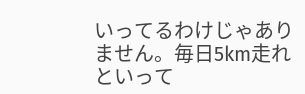いってるわけじゃありません。毎日5km走れといって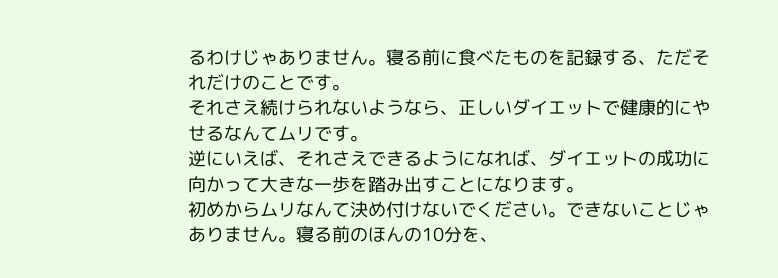るわけじゃありません。寝る前に食べたものを記録する、ただそれだけのことです。
それさえ続けられないようなら、正しいダイエットで健康的にやせるなんてムリです。
逆にいえば、それさえできるようになれば、ダイエットの成功に向かって大きな一歩を踏み出すことになります。
初めからムリなんて決め付けないでください。できないことじゃありません。寝る前のほんの10分を、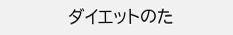ダイエットのた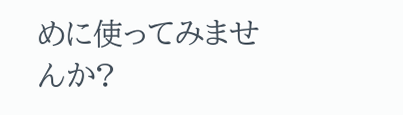めに使ってみませんか?